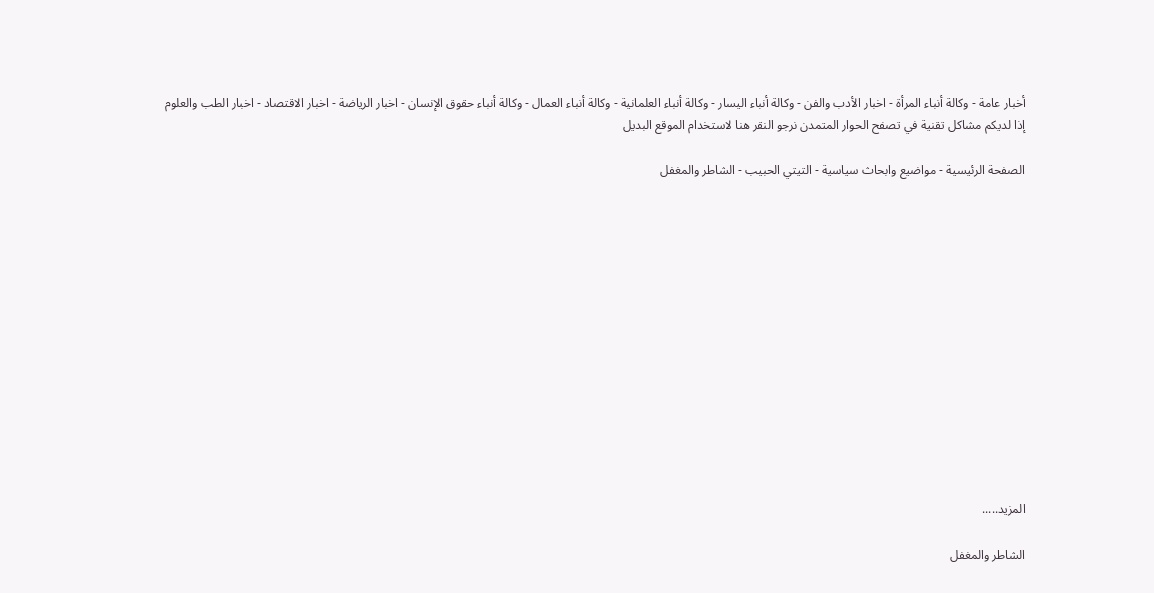أخبار عامة - وكالة أنباء المرأة - اخبار الأدب والفن - وكالة أنباء اليسار - وكالة أنباء العلمانية - وكالة أنباء العمال - وكالة أنباء حقوق الإنسان - اخبار الرياضة - اخبار الاقتصاد - اخبار الطب والعلوم
إذا لديكم مشاكل تقنية في تصفح الحوار المتمدن نرجو النقر هنا لاستخدام الموقع البديل

الصفحة الرئيسية - مواضيع وابحاث سياسية - التيتي الحبيب - الشاطر والمغفل














المزيد.....

الشاطر والمغفل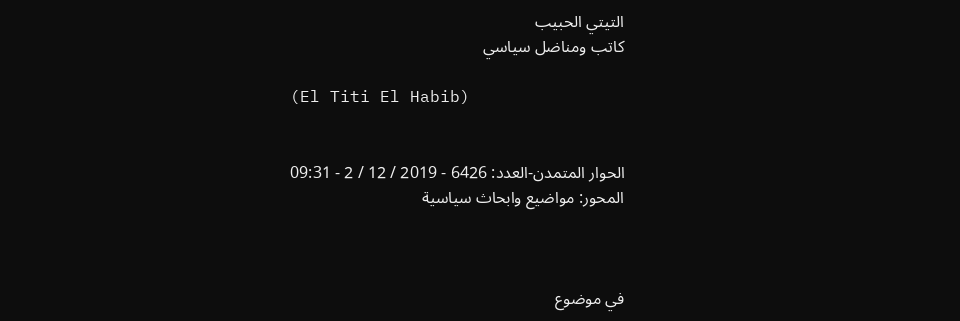التيتي الحبيب
كاتب ومناضل سياسي

(El Titi El Habib)


الحوار المتمدن-العدد: 6426 - 2019 / 12 / 2 - 09:31
المحور: مواضيع وابحاث سياسية



في موضوع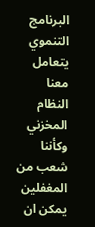البرنامج التنموي يتعامل معنا النظام المخزني وكأننا شعب من المغفلين يمكن ان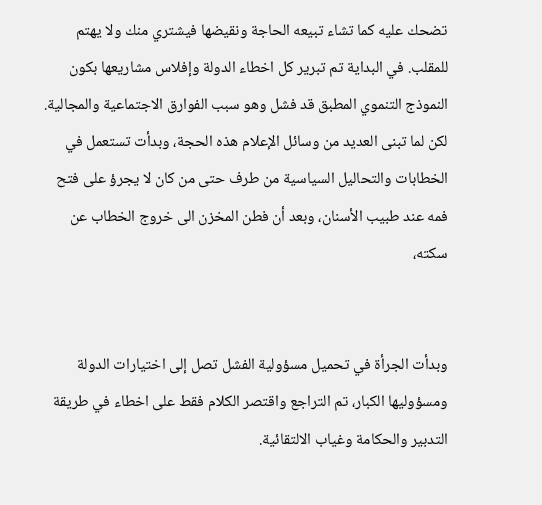تضحك عليه كما تشاء تبيعه الحاجة ونقيضها فيشتري منك ولا يهتم للمقلب. في البداية تم تبرير كل اخطاء الدولة وإفلاس مشاريعها بكون النموذج التنموي المطبق قد فشل وهو سبب الفوارق الاجتماعية والمجالية. لكن لما تبنى العديد من وسائل الإعلام هذه الحجة، وبدأت تستعمل في الخطابات والتحاليل السياسية من طرف حتى من كان لا يجرؤ على فتح فمه عند طبيب الأسنان، وبعد أن فطن المخزن الى خروج الخطاب عن سكته،


وبدأت الجرأة في تحميل مسؤولية الفشل تصل إلى اختيارات الدولة ومسؤوليها الكبار، تم التراجع واقتصر الكلام فقط على اخطاء في طريقة التدبير والحكامة وغياب الالتقائية.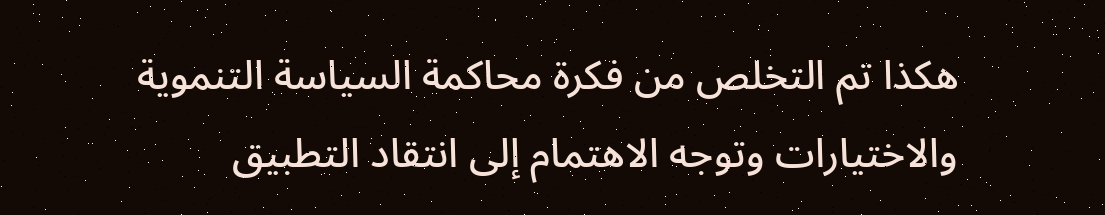هكذا تم التخلص من فكرة محاكمة السياسة التنموية والاختيارات وتوجه الاهتمام إلى انتقاد التطبيق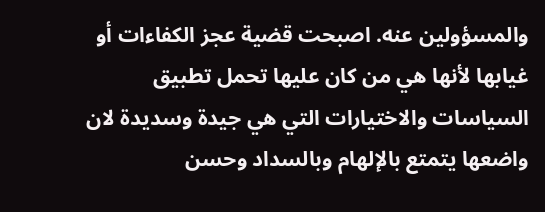والمسؤولين عنه. اصبحت قضية عجز الكفاءات أو غيابها لأنها هي من كان عليها تحمل تطبيق السياسات والاختيارات التي هي جيدة وسديدة لان واضعها يتمتع بالإلهام وبالسداد وحسن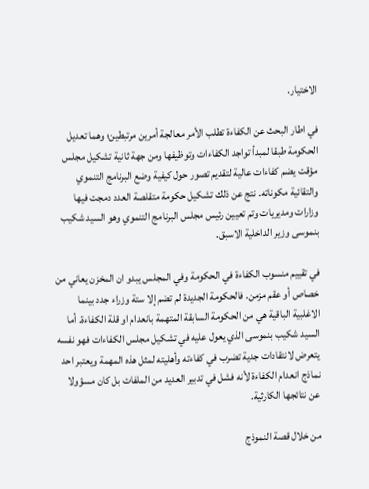الاختيار.

في اطار البحث عن الكفاءة تطلب الأمر معالجة أمرين مرتبطين؛ وهما تعديل الحكومة طبقا لمبدأ تواجد الكفاءات وتوظيفها ومن جهة ثانية تشكيل مجلس مؤقت يضم كفاءات عالية لتقديم تصور حول كيفية وضع البرنامج التنموي والتقائية مكوناته. نتج عن ذلك تشكيل حكومة متقلصة العدد دمجت فيها وزارات ومديريات وتم تعيين رئيس مجلس البرنامج التنموي وهو السيد شكيب بنموسى وزير الداخلية الاسبق.

في تقييم منسوب الكفاءة في الحكومة وفي المجلس يبدو ان المخزن يعاني من خصاص أو عقم مزمن. فالحكومة الجديدة لم تضم إلا ستة وزراء جدد بينما الاغلبية الباقية هي من الحكومة السابقة المتهمة بانعدام او قلة الكفاءة. أما السيد شكيب بنموسى الذي يعول عليه في تشكيل مجلس الكفاءات فهو نفسه يتعرض لانتقادات جدية تضرب في كفاءته وأهليته لمثل هذه المهمة ويعتبر احد نماذج انعدام الكفاءة لأنه فشل في تدبير العديد من الملفات بل كان مسؤولا عن نتائجها الكارثية.

من خلال قصة النموذج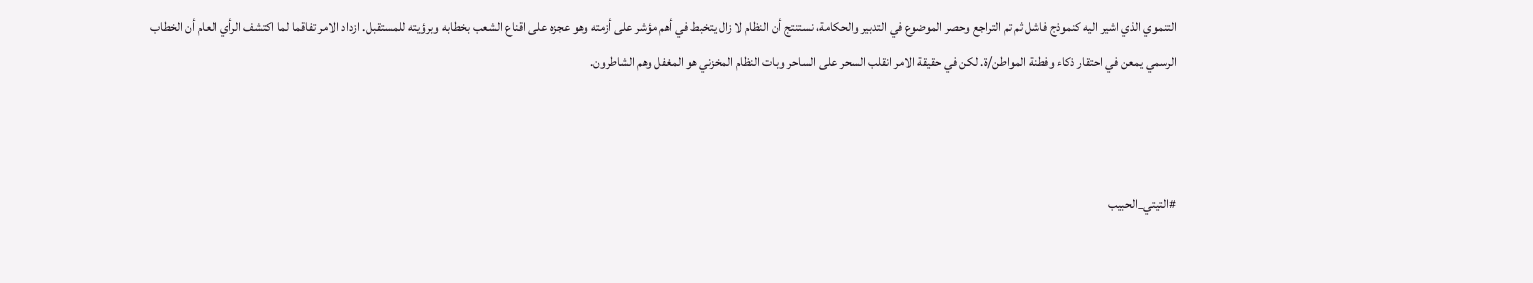التنموي الذي اشير اليه كنموذج فاشل ثم تم التراجع وحصر الموضوع في التدبير والحكامة، نستنتج أن النظام لا زال يتخبط في أهم مؤشر على أزمته وهو عجزه على اقناع الشعب بخطابه وبرؤيته للمستقبل. ازداد الامر تفاقما لما اكتشف الرأي العام أن الخطاب الرسمي يمعن في احتقار ذكاء وفطنة المواطن/ة. لكن في حقيقة الامر انقلب السحر على الساحر وبات النظام المخزني هو المغفل وهم الشاطرون.



#التيتي_الحبيب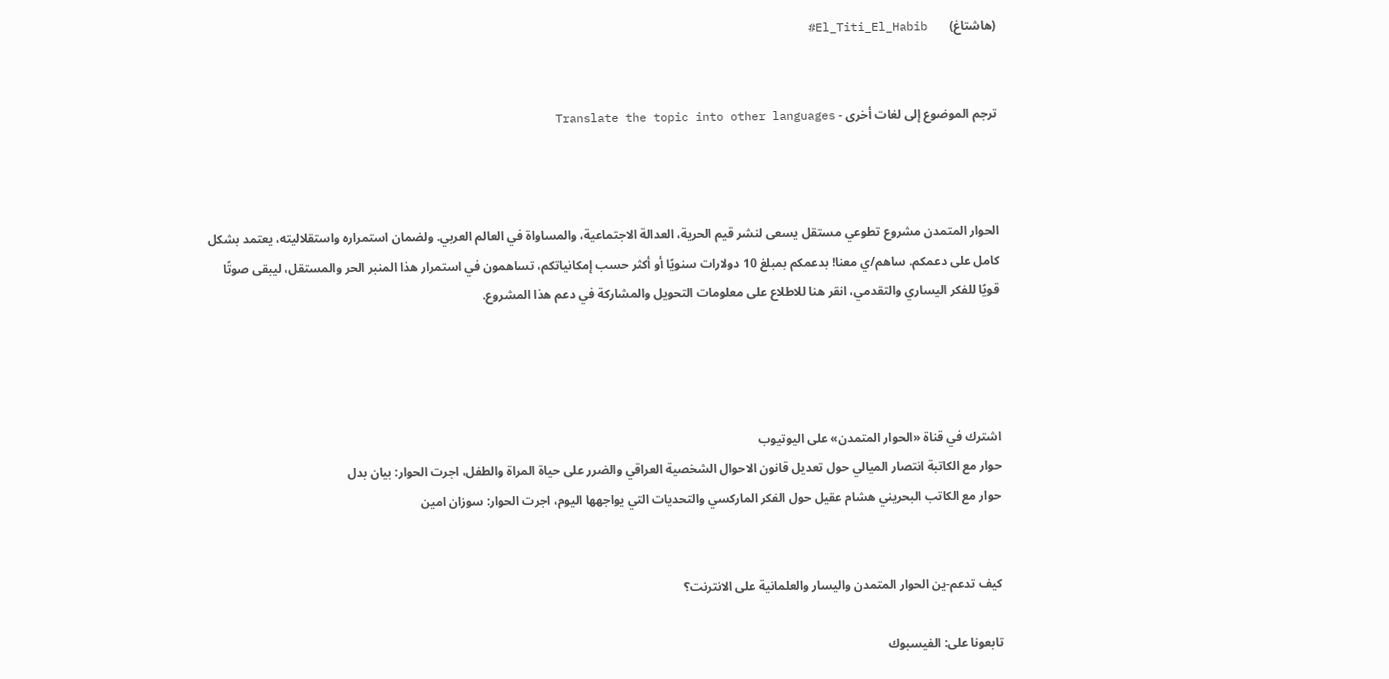(هاشتاغ)       El_Titi_El_Habib#


ترجم الموضوع إلى لغات أخرى - Translate the topic into other languages



الحوار المتمدن مشروع تطوعي مستقل يسعى لنشر قيم الحرية، العدالة الاجتماعية، والمساواة في العالم العربي. ولضمان استمراره واستقلاليته، يعتمد بشكل كامل على دعمكم. ساهم/ي معنا! بدعمكم بمبلغ 10 دولارات سنويًا أو أكثر حسب إمكانياتكم، تساهمون في استمرار هذا المنبر الحر والمستقل، ليبقى صوتًا قويًا للفكر اليساري والتقدمي، انقر هنا للاطلاع على معلومات التحويل والمشاركة في دعم هذا المشروع.




اشترك في قناة «الحوار المتمدن» على اليوتيوب
حوار مع الكاتبة انتصار الميالي حول تعديل قانون الاحوال الشخصية العراقي والضرر على حياة المراة والطفل، اجرت الحوار: بيان بدل
حوار مع الكاتب البحريني هشام عقيل حول الفكر الماركسي والتحديات التي يواجهها اليوم، اجرت الحوار: سوزان امين


كيف تدعم-ين الحوار المتمدن واليسار والعلمانية على الانترنت؟

تابعونا على: الفيسبوك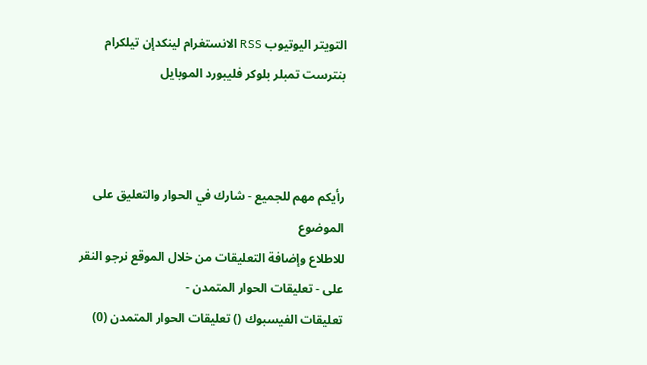التويتر اليوتيوب RSS الانستغرام لينكدإن تيلكرام بنترست تمبلر بلوكر فليبورد الموبايل



رأيكم مهم للجميع - شارك في الحوار والتعليق على الموضوع
للاطلاع وإضافة التعليقات من خلال الموقع نرجو النقر على - تعليقات الحوار المتمدن -
تعليقات الفيسبوك () تعليقات الحوار المتمدن (0)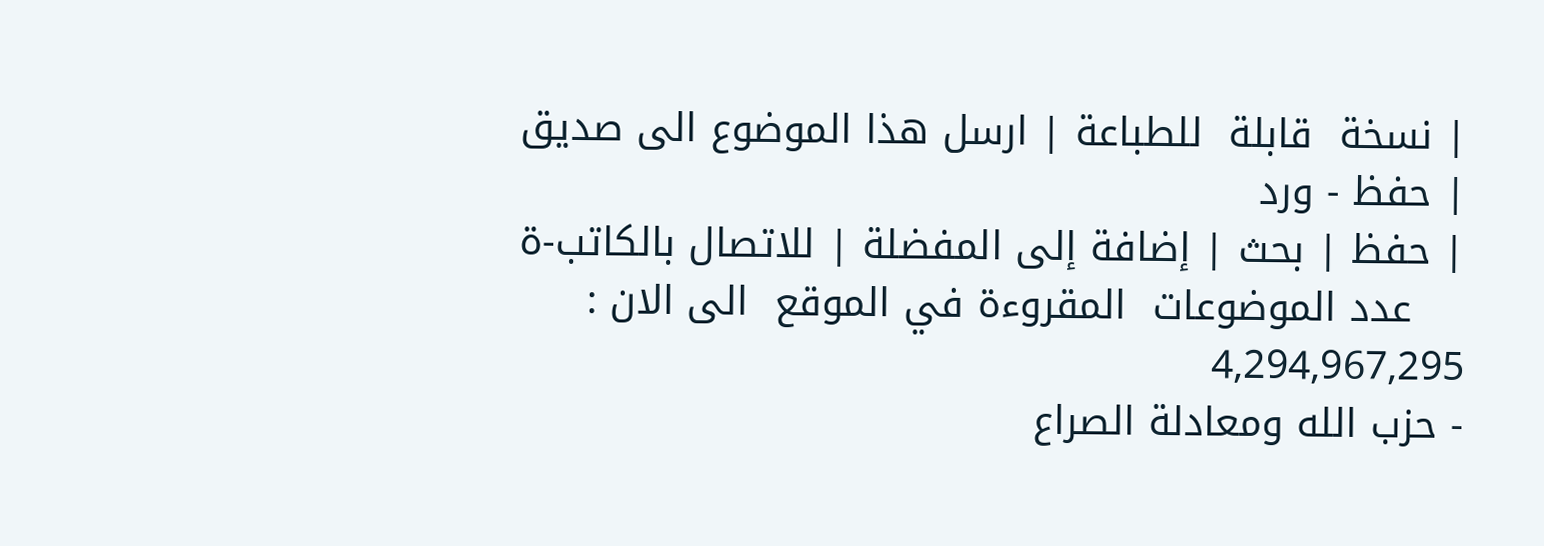| نسخة  قابلة  للطباعة | ارسل هذا الموضوع الى صديق | حفظ - ورد
| حفظ | بحث | إضافة إلى المفضلة | للاتصال بالكاتب-ة
    عدد الموضوعات  المقروءة في الموقع  الى الان : 4,294,967,295
- حزب الله ومعادلة الصراع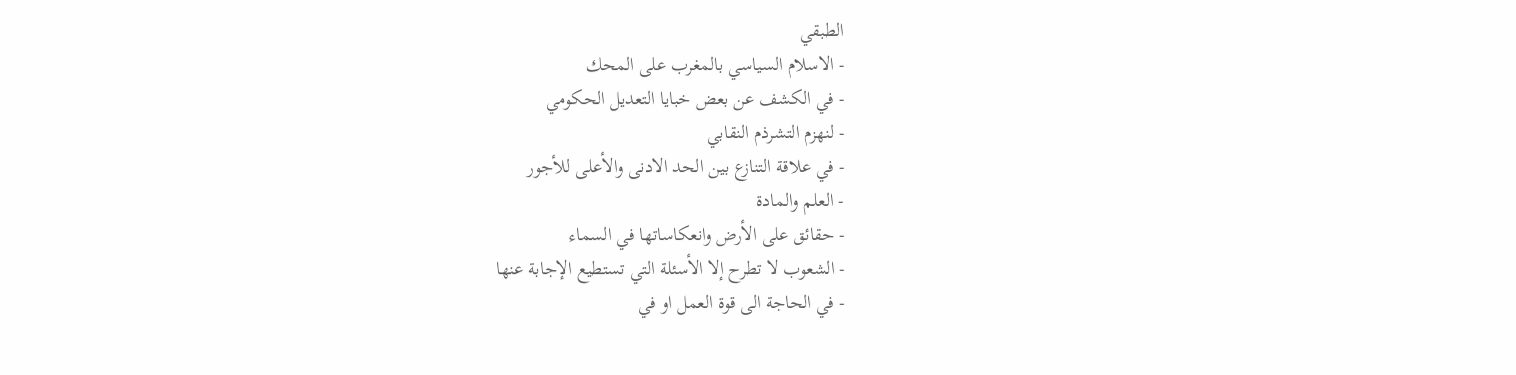الطبقي
- الاسلام السياسي بالمغرب على المحك
- في الكشف عن بعض خبايا التعديل الحكومي
- لنهزم التشرذم النقابي
- في علاقة التنازع بين الحد الادنى والأعلى للأجور
- العلم والمادة
- حقائق على الأرض وانعكاساتها في السماء
- الشعوب لا تطرح إلا الأسئلة التي تستطيع الإجابة عنها
- في الحاجة الى قوة العمل او في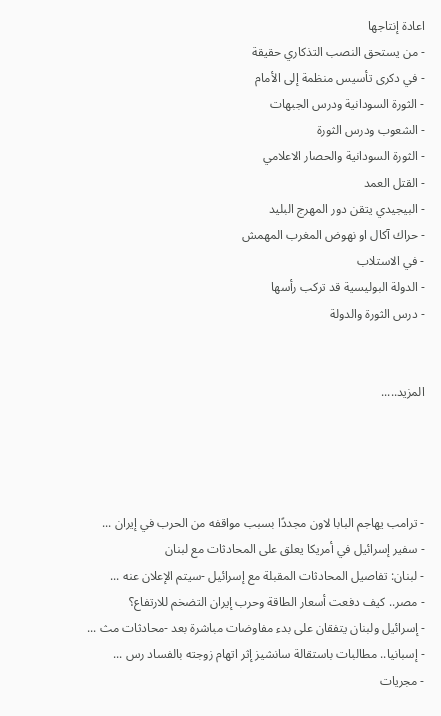اعادة إنتاجها
- من يستحق النصب التذكاري حقيقة
- في دكرى تأسيس منظمة إلى الأمام
- الثورة السودانية ودرس الجبهات
- الشعوب ودرس الثورة
- الثورة السودانية والحصار الاعلامي
- القتل العمد
- البيجيدي يتقن دور المهرج البليد
- حراك آكال او نهوض المغرب المهمش
- في الاستلاب
- الدولة البوليسية قد تركب رأسها
- درس الثورة والدولة


المزيد.....




- ترامب يهاجم البابا لاون مجددًا بسبب مواقفه من الحرب في إيران ...
- سفير إسرائيل في أمريكا يعلق على المحادثات مع لبنان
- لبنان: تفاصيل المحادثات المقبلة مع إسرائيل -سيتم الإعلان عنه ...
- مصر.. كيف دفعت أسعار الطاقة وحرب إيران التضخم للارتفاع؟
- إسرائيل ولبنان يتفقان على بدء مفاوضات مباشرة بعد -محادثات مث ...
- إسبانيا.. مطالبات باستقالة سانشيز إثر اتهام زوجته بالفساد رس ...
- مجريات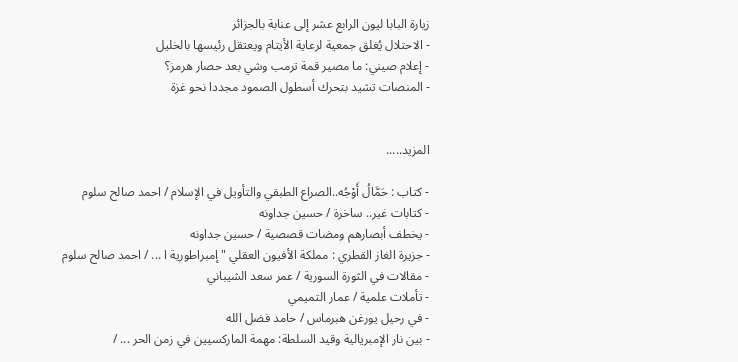زيارة البابا ليون الرابع عشر إلى عنابة بالجزائر
- الاحتلال يُغلق جمعية لرعاية الأيتام ويعتقل رئيسها بالخليل
- إعلام صيني: ما مصير قمة ترمب وشي بعد حصار هرمز؟
- المنصات تشيد بتحرك أسطول الصمود مجددا نحو غزة


المزيد.....

- كتاب : حَمَّالُ أَوْجُه..الصراع الطبقي والتأويل في الإسلام / احمد صالح سلوم
- كتابات غير.. ساخرة / حسين جداونه
- يخطف أبصارهم ومضات قصصية / حسين جداونه
- جزيرة الغاز القطري : مملكة الأفيون العقلي " إمبراطورية ا ... / احمد صالح سلوم
- مقالات في الثورة السورية / عمر سعد الشيباني
- تأملات علمية / عمار التميمي
- في رحيل يورغن هبرماس / حامد فضل الله
- بين نار الإمبريالية وقيد السلطة: مهمة الماركسيين في زمن الحر ... /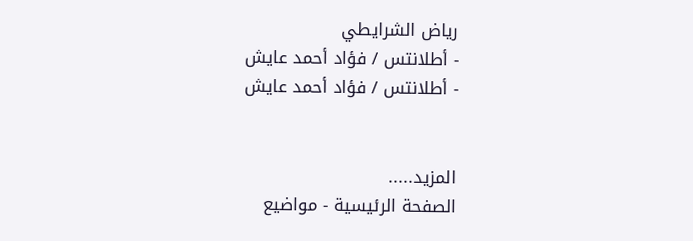رياض الشرايطي
- أطلانتس / فؤاد أحمد عايش
- أطلانتس / فؤاد أحمد عايش


المزيد.....
الصفحة الرئيسية - مواضيع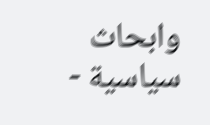وابحاث سياسية -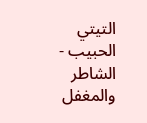التيتي الحبيب - الشاطر والمغفل